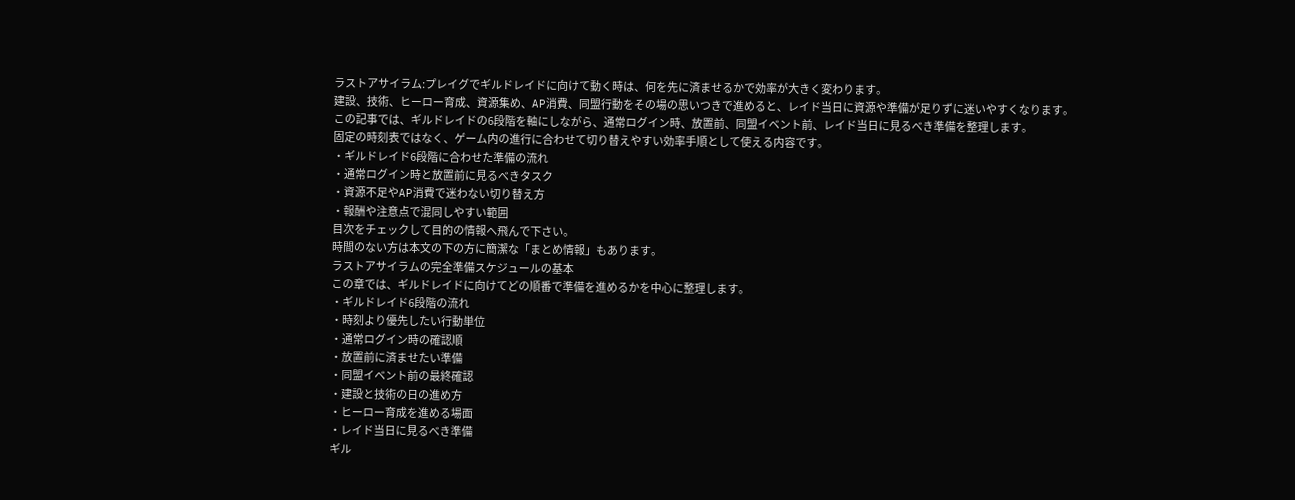ラストアサイラム:プレイグでギルドレイドに向けて動く時は、何を先に済ませるかで効率が大きく変わります。
建設、技術、ヒーロー育成、資源集め、AP消費、同盟行動をその場の思いつきで進めると、レイド当日に資源や準備が足りずに迷いやすくなります。
この記事では、ギルドレイドの6段階を軸にしながら、通常ログイン時、放置前、同盟イベント前、レイド当日に見るべき準備を整理します。
固定の時刻表ではなく、ゲーム内の進行に合わせて切り替えやすい効率手順として使える内容です。
・ギルドレイド6段階に合わせた準備の流れ
・通常ログイン時と放置前に見るべきタスク
・資源不足やAP消費で迷わない切り替え方
・報酬や注意点で混同しやすい範囲
目次をチェックして目的の情報へ飛んで下さい。
時間のない方は本文の下の方に簡潔な「まとめ情報」もあります。
ラストアサイラムの完全準備スケジュールの基本
この章では、ギルドレイドに向けてどの順番で準備を進めるかを中心に整理します。
・ギルドレイド6段階の流れ
・時刻より優先したい行動単位
・通常ログイン時の確認順
・放置前に済ませたい準備
・同盟イベント前の最終確認
・建設と技術の日の進め方
・ヒーロー育成を進める場面
・レイド当日に見るべき準備
ギル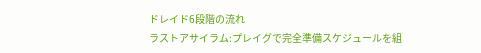ドレイド6段階の流れ
ラストアサイラム:プレイグで完全準備スケジュールを組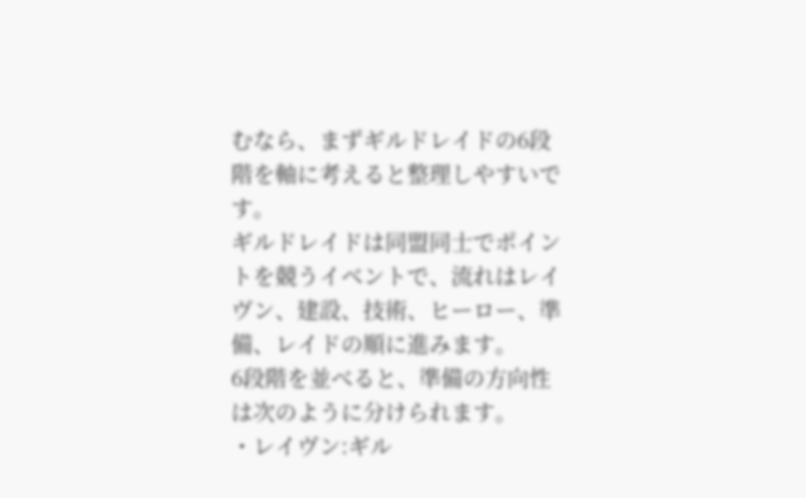むなら、まずギルドレイドの6段階を軸に考えると整理しやすいです。
ギルドレイドは同盟同士でポイントを競うイベントで、流れはレイヴン、建設、技術、ヒーロー、準備、レイドの順に進みます。
6段階を並べると、準備の方向性は次のように分けられます。
・レイヴン:ギル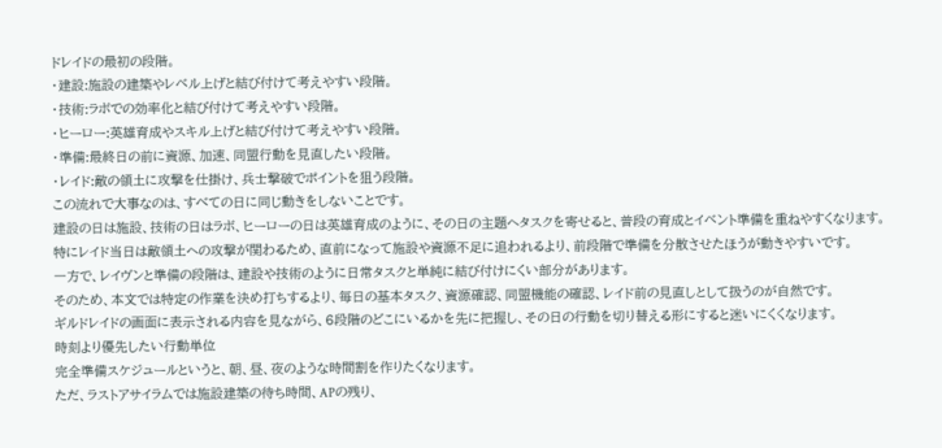ドレイドの最初の段階。
・建設:施設の建築やレベル上げと結び付けて考えやすい段階。
・技術:ラボでの効率化と結び付けて考えやすい段階。
・ヒーロー:英雄育成やスキル上げと結び付けて考えやすい段階。
・準備:最終日の前に資源、加速、同盟行動を見直したい段階。
・レイド:敵の領土に攻撃を仕掛け、兵士撃破でポイントを狙う段階。
この流れで大事なのは、すべての日に同じ動きをしないことです。
建設の日は施設、技術の日はラボ、ヒーローの日は英雄育成のように、その日の主題へタスクを寄せると、普段の育成とイベント準備を重ねやすくなります。
特にレイド当日は敵領土への攻撃が関わるため、直前になって施設や資源不足に追われるより、前段階で準備を分散させたほうが動きやすいです。
一方で、レイヴンと準備の段階は、建設や技術のように日常タスクと単純に結び付けにくい部分があります。
そのため、本文では特定の作業を決め打ちするより、毎日の基本タスク、資源確認、同盟機能の確認、レイド前の見直しとして扱うのが自然です。
ギルドレイドの画面に表示される内容を見ながら、6段階のどこにいるかを先に把握し、その日の行動を切り替える形にすると迷いにくくなります。
時刻より優先したい行動単位
完全準備スケジュールというと、朝、昼、夜のような時間割を作りたくなります。
ただ、ラストアサイラムでは施設建築の待ち時間、APの残り、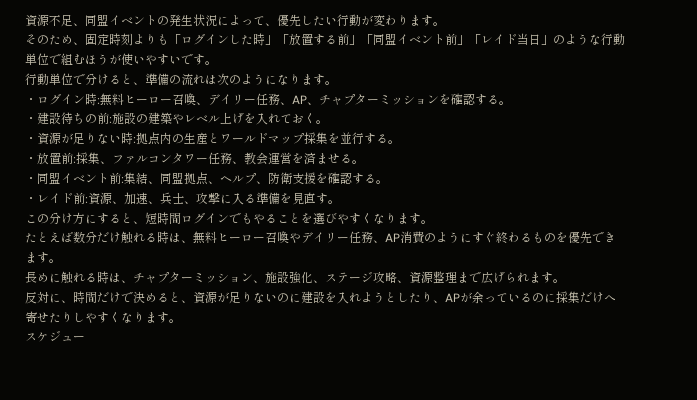資源不足、同盟イベントの発生状況によって、優先したい行動が変わります。
そのため、固定時刻よりも「ログインした時」「放置する前」「同盟イベント前」「レイド当日」のような行動単位で組むほうが使いやすいです。
行動単位で分けると、準備の流れは次のようになります。
・ログイン時:無料ヒーロー召喚、デイリー任務、AP、チャプターミッションを確認する。
・建設待ちの前:施設の建築やレベル上げを入れておく。
・資源が足りない時:拠点内の生産とワールドマップ採集を並行する。
・放置前:採集、ファルコンタワー任務、教会運営を済ませる。
・同盟イベント前:集結、同盟拠点、ヘルプ、防衛支援を確認する。
・レイド前:資源、加速、兵士、攻撃に入る準備を見直す。
この分け方にすると、短時間ログインでもやることを選びやすくなります。
たとえば数分だけ触れる時は、無料ヒーロー召喚やデイリー任務、AP消費のようにすぐ終わるものを優先できます。
長めに触れる時は、チャプターミッション、施設強化、ステージ攻略、資源整理まで広げられます。
反対に、時間だけで決めると、資源が足りないのに建設を入れようとしたり、APが余っているのに採集だけへ寄せたりしやすくなります。
スケジュー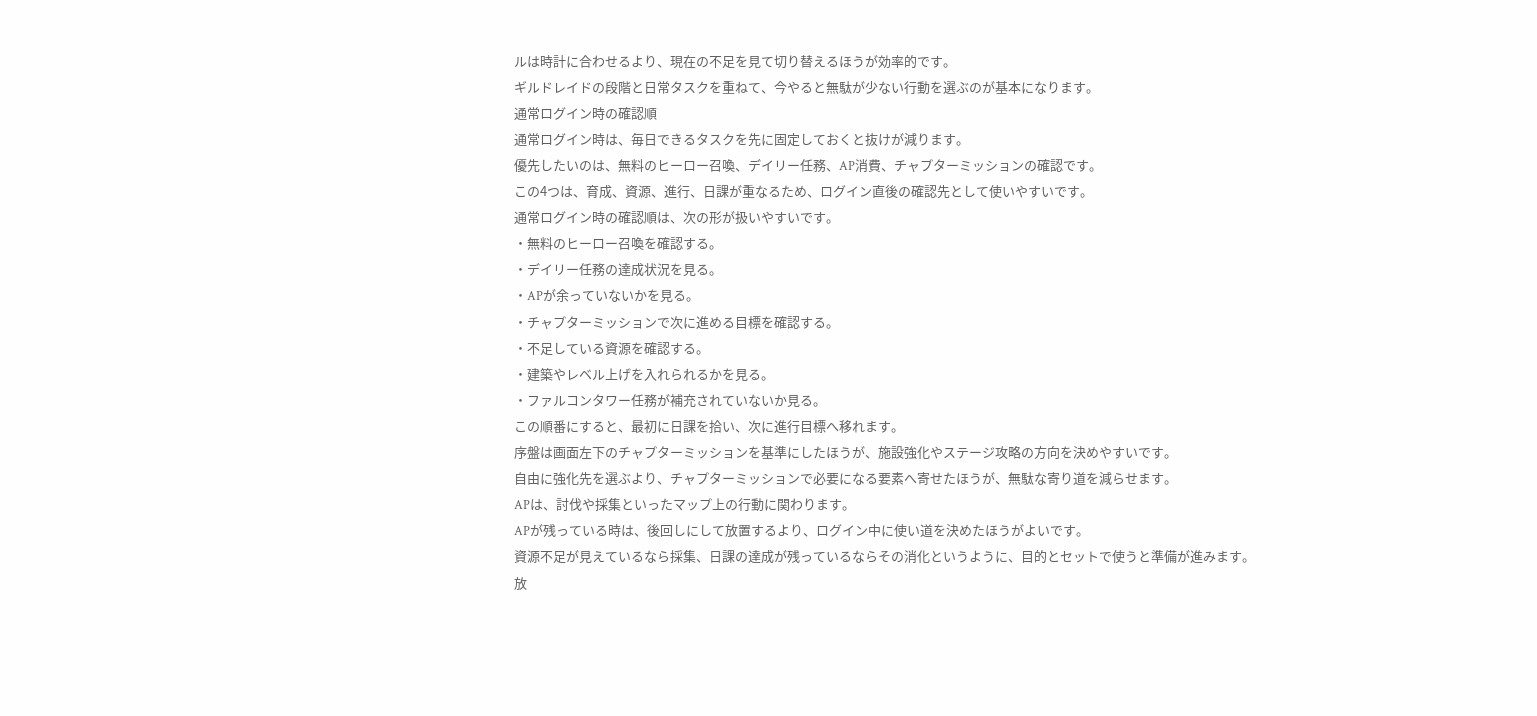ルは時計に合わせるより、現在の不足を見て切り替えるほうが効率的です。
ギルドレイドの段階と日常タスクを重ねて、今やると無駄が少ない行動を選ぶのが基本になります。
通常ログイン時の確認順
通常ログイン時は、毎日できるタスクを先に固定しておくと抜けが減ります。
優先したいのは、無料のヒーロー召喚、デイリー任務、AP消費、チャプターミッションの確認です。
この4つは、育成、資源、進行、日課が重なるため、ログイン直後の確認先として使いやすいです。
通常ログイン時の確認順は、次の形が扱いやすいです。
・無料のヒーロー召喚を確認する。
・デイリー任務の達成状況を見る。
・APが余っていないかを見る。
・チャプターミッションで次に進める目標を確認する。
・不足している資源を確認する。
・建築やレベル上げを入れられるかを見る。
・ファルコンタワー任務が補充されていないか見る。
この順番にすると、最初に日課を拾い、次に進行目標へ移れます。
序盤は画面左下のチャプターミッションを基準にしたほうが、施設強化やステージ攻略の方向を決めやすいです。
自由に強化先を選ぶより、チャプターミッションで必要になる要素へ寄せたほうが、無駄な寄り道を減らせます。
APは、討伐や採集といったマップ上の行動に関わります。
APが残っている時は、後回しにして放置するより、ログイン中に使い道を決めたほうがよいです。
資源不足が見えているなら採集、日課の達成が残っているならその消化というように、目的とセットで使うと準備が進みます。
放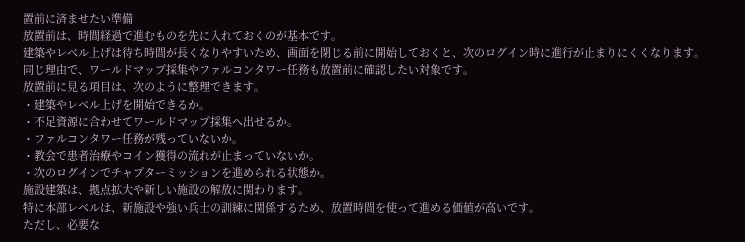置前に済ませたい準備
放置前は、時間経過で進むものを先に入れておくのが基本です。
建築やレベル上げは待ち時間が長くなりやすいため、画面を閉じる前に開始しておくと、次のログイン時に進行が止まりにくくなります。
同じ理由で、ワールドマップ採集やファルコンタワー任務も放置前に確認したい対象です。
放置前に見る項目は、次のように整理できます。
・建築やレベル上げを開始できるか。
・不足資源に合わせてワールドマップ採集へ出せるか。
・ファルコンタワー任務が残っていないか。
・教会で患者治療やコイン獲得の流れが止まっていないか。
・次のログインでチャプターミッションを進められる状態か。
施設建築は、拠点拡大や新しい施設の解放に関わります。
特に本部レベルは、新施設や強い兵士の訓練に関係するため、放置時間を使って進める価値が高いです。
ただし、必要な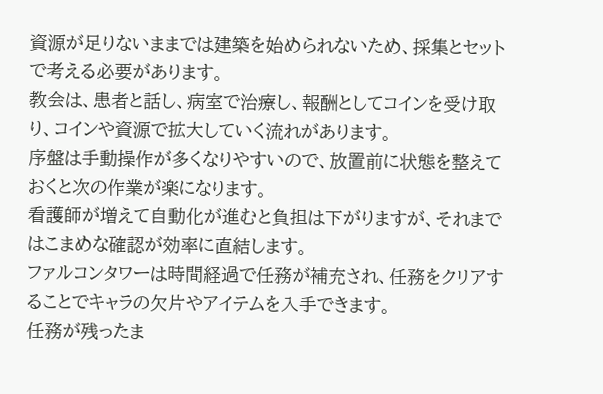資源が足りないままでは建築を始められないため、採集とセットで考える必要があります。
教会は、患者と話し、病室で治療し、報酬としてコインを受け取り、コインや資源で拡大していく流れがあります。
序盤は手動操作が多くなりやすいので、放置前に状態を整えておくと次の作業が楽になります。
看護師が増えて自動化が進むと負担は下がりますが、それまではこまめな確認が効率に直結します。
ファルコンタワーは時間経過で任務が補充され、任務をクリアすることでキャラの欠片やアイテムを入手できます。
任務が残ったま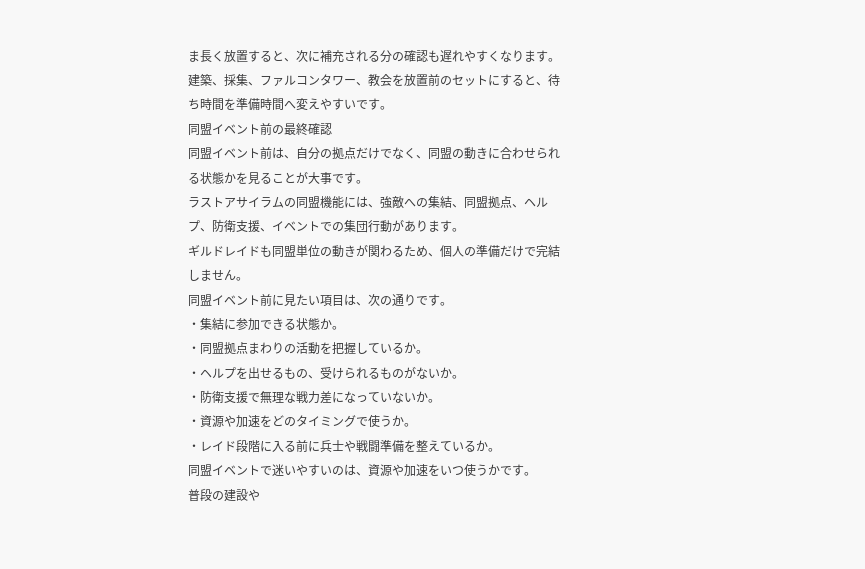ま長く放置すると、次に補充される分の確認も遅れやすくなります。
建築、採集、ファルコンタワー、教会を放置前のセットにすると、待ち時間を準備時間へ変えやすいです。
同盟イベント前の最終確認
同盟イベント前は、自分の拠点だけでなく、同盟の動きに合わせられる状態かを見ることが大事です。
ラストアサイラムの同盟機能には、強敵への集結、同盟拠点、ヘルプ、防衛支援、イベントでの集団行動があります。
ギルドレイドも同盟単位の動きが関わるため、個人の準備だけで完結しません。
同盟イベント前に見たい項目は、次の通りです。
・集結に参加できる状態か。
・同盟拠点まわりの活動を把握しているか。
・ヘルプを出せるもの、受けられるものがないか。
・防衛支援で無理な戦力差になっていないか。
・資源や加速をどのタイミングで使うか。
・レイド段階に入る前に兵士や戦闘準備を整えているか。
同盟イベントで迷いやすいのは、資源や加速をいつ使うかです。
普段の建設や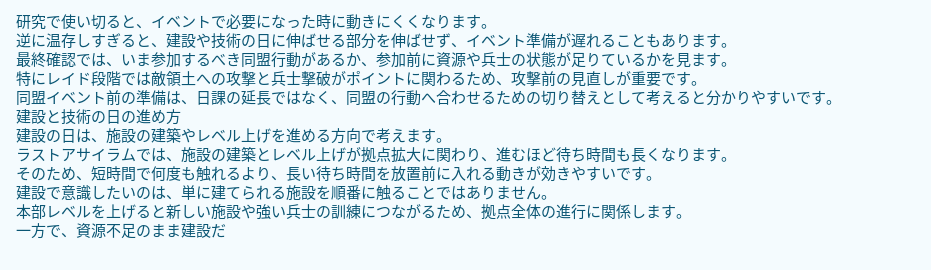研究で使い切ると、イベントで必要になった時に動きにくくなります。
逆に温存しすぎると、建設や技術の日に伸ばせる部分を伸ばせず、イベント準備が遅れることもあります。
最終確認では、いま参加するべき同盟行動があるか、参加前に資源や兵士の状態が足りているかを見ます。
特にレイド段階では敵領土への攻撃と兵士撃破がポイントに関わるため、攻撃前の見直しが重要です。
同盟イベント前の準備は、日課の延長ではなく、同盟の行動へ合わせるための切り替えとして考えると分かりやすいです。
建設と技術の日の進め方
建設の日は、施設の建築やレベル上げを進める方向で考えます。
ラストアサイラムでは、施設の建築とレベル上げが拠点拡大に関わり、進むほど待ち時間も長くなります。
そのため、短時間で何度も触れるより、長い待ち時間を放置前に入れる動きが効きやすいです。
建設で意識したいのは、単に建てられる施設を順番に触ることではありません。
本部レベルを上げると新しい施設や強い兵士の訓練につながるため、拠点全体の進行に関係します。
一方で、資源不足のまま建設だ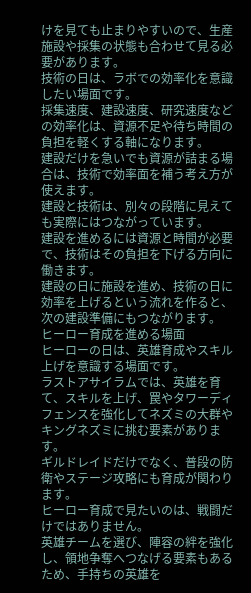けを見ても止まりやすいので、生産施設や採集の状態も合わせて見る必要があります。
技術の日は、ラボでの効率化を意識したい場面です。
採集速度、建設速度、研究速度などの効率化は、資源不足や待ち時間の負担を軽くする軸になります。
建設だけを急いでも資源が詰まる場合は、技術で効率面を補う考え方が使えます。
建設と技術は、別々の段階に見えても実際にはつながっています。
建設を進めるには資源と時間が必要で、技術はその負担を下げる方向に働きます。
建設の日に施設を進め、技術の日に効率を上げるという流れを作ると、次の建設準備にもつながります。
ヒーロー育成を進める場面
ヒーローの日は、英雄育成やスキル上げを意識する場面です。
ラストアサイラムでは、英雄を育て、スキルを上げ、罠やタワーディフェンスを強化してネズミの大群やキングネズミに挑む要素があります。
ギルドレイドだけでなく、普段の防衛やステージ攻略にも育成が関わります。
ヒーロー育成で見たいのは、戦闘だけではありません。
英雄チームを選び、陣容の絆を強化し、領地争奪へつなげる要素もあるため、手持ちの英雄を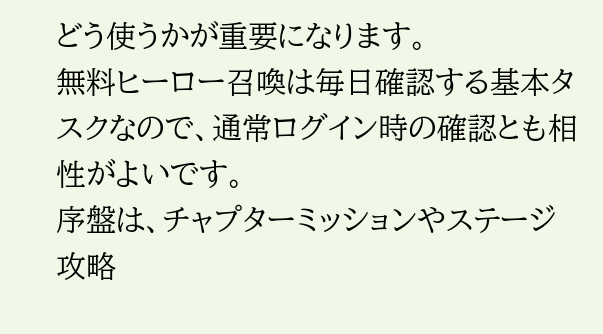どう使うかが重要になります。
無料ヒーロー召喚は毎日確認する基本タスクなので、通常ログイン時の確認とも相性がよいです。
序盤は、チャプターミッションやステージ攻略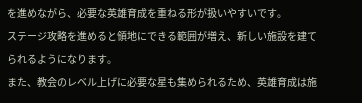を進めながら、必要な英雄育成を重ねる形が扱いやすいです。
ステージ攻略を進めると領地にできる範囲が増え、新しい施設を建てられるようになります。
また、教会のレベル上げに必要な星も集められるため、英雄育成は施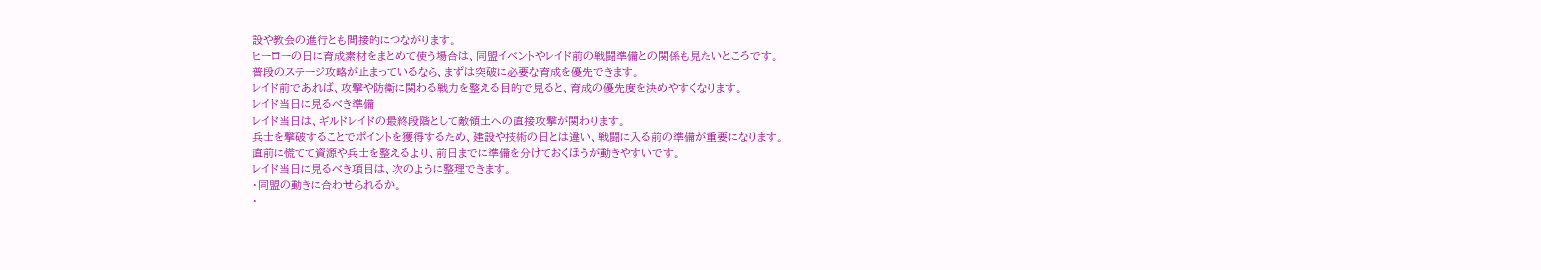設や教会の進行とも間接的につながります。
ヒーローの日に育成素材をまとめて使う場合は、同盟イベントやレイド前の戦闘準備との関係も見たいところです。
普段のステージ攻略が止まっているなら、まずは突破に必要な育成を優先できます。
レイド前であれば、攻撃や防衛に関わる戦力を整える目的で見ると、育成の優先度を決めやすくなります。
レイド当日に見るべき準備
レイド当日は、ギルドレイドの最終段階として敵領土への直接攻撃が関わります。
兵士を撃破することでポイントを獲得するため、建設や技術の日とは違い、戦闘に入る前の準備が重要になります。
直前に慌てて資源や兵士を整えるより、前日までに準備を分けておくほうが動きやすいです。
レイド当日に見るべき項目は、次のように整理できます。
・同盟の動きに合わせられるか。
・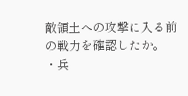敵領土への攻撃に入る前の戦力を確認したか。
・兵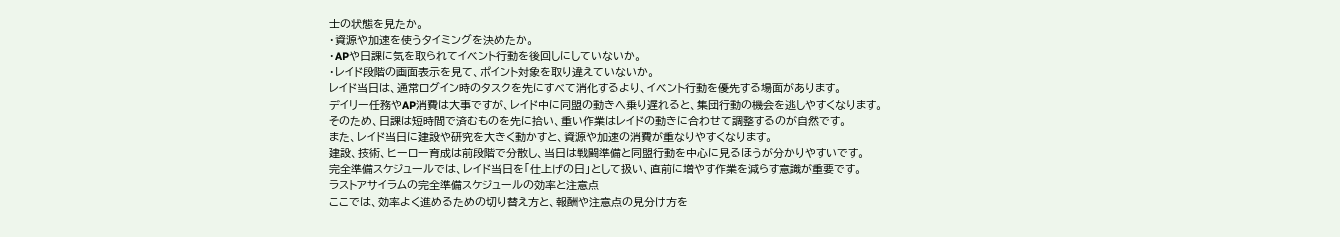士の状態を見たか。
・資源や加速を使うタイミングを決めたか。
・APや日課に気を取られてイベント行動を後回しにしていないか。
・レイド段階の画面表示を見て、ポイント対象を取り違えていないか。
レイド当日は、通常ログイン時のタスクを先にすべて消化するより、イベント行動を優先する場面があります。
デイリー任務やAP消費は大事ですが、レイド中に同盟の動きへ乗り遅れると、集団行動の機会を逃しやすくなります。
そのため、日課は短時間で済むものを先に拾い、重い作業はレイドの動きに合わせて調整するのが自然です。
また、レイド当日に建設や研究を大きく動かすと、資源や加速の消費が重なりやすくなります。
建設、技術、ヒーロー育成は前段階で分散し、当日は戦闘準備と同盟行動を中心に見るほうが分かりやすいです。
完全準備スケジュールでは、レイド当日を「仕上げの日」として扱い、直前に増やす作業を減らす意識が重要です。
ラストアサイラムの完全準備スケジュールの効率と注意点
ここでは、効率よく進めるための切り替え方と、報酬や注意点の見分け方を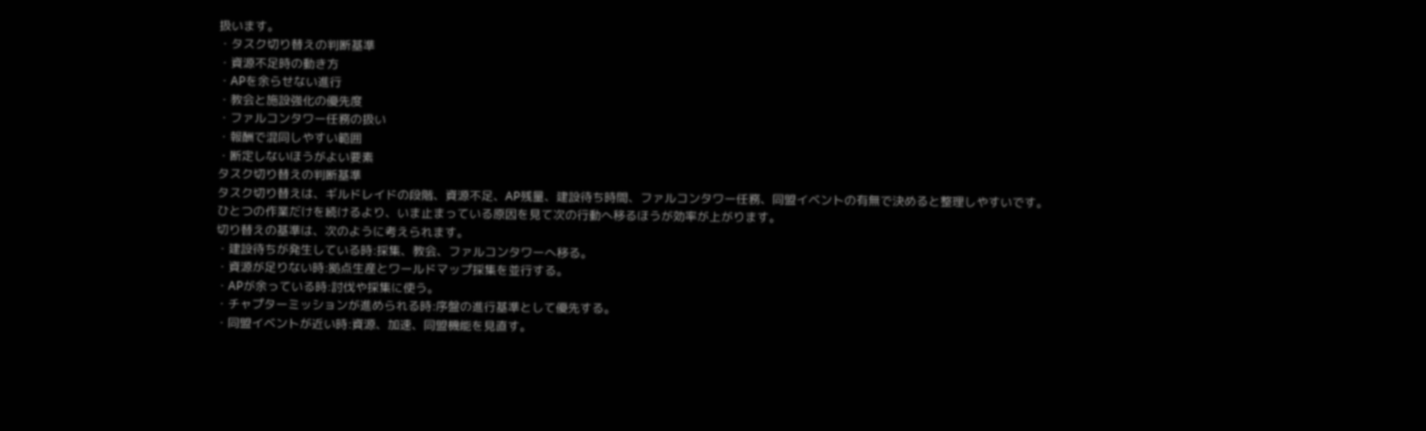扱います。
・タスク切り替えの判断基準
・資源不足時の動き方
・APを余らせない進行
・教会と施設強化の優先度
・ファルコンタワー任務の扱い
・報酬で混同しやすい範囲
・断定しないほうがよい要素
タスク切り替えの判断基準
タスク切り替えは、ギルドレイドの段階、資源不足、AP残量、建設待ち時間、ファルコンタワー任務、同盟イベントの有無で決めると整理しやすいです。
ひとつの作業だけを続けるより、いま止まっている原因を見て次の行動へ移るほうが効率が上がります。
切り替えの基準は、次のように考えられます。
・建設待ちが発生している時:採集、教会、ファルコンタワーへ移る。
・資源が足りない時:拠点生産とワールドマップ採集を並行する。
・APが余っている時:討伐や採集に使う。
・チャプターミッションが進められる時:序盤の進行基準として優先する。
・同盟イベントが近い時:資源、加速、同盟機能を見直す。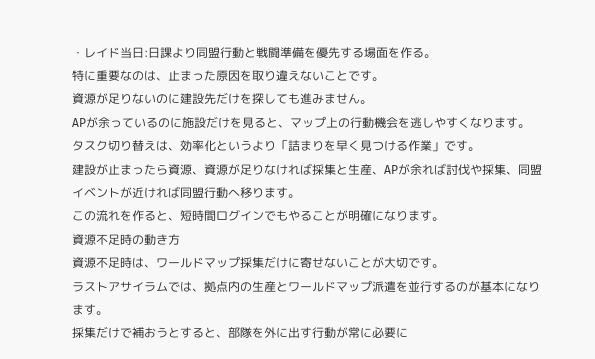・レイド当日:日課より同盟行動と戦闘準備を優先する場面を作る。
特に重要なのは、止まった原因を取り違えないことです。
資源が足りないのに建設先だけを探しても進みません。
APが余っているのに施設だけを見ると、マップ上の行動機会を逃しやすくなります。
タスク切り替えは、効率化というより「詰まりを早く見つける作業」です。
建設が止まったら資源、資源が足りなければ採集と生産、APが余れば討伐や採集、同盟イベントが近ければ同盟行動へ移ります。
この流れを作ると、短時間ログインでもやることが明確になります。
資源不足時の動き方
資源不足時は、ワールドマップ採集だけに寄せないことが大切です。
ラストアサイラムでは、拠点内の生産とワールドマップ派遣を並行するのが基本になります。
採集だけで補おうとすると、部隊を外に出す行動が常に必要に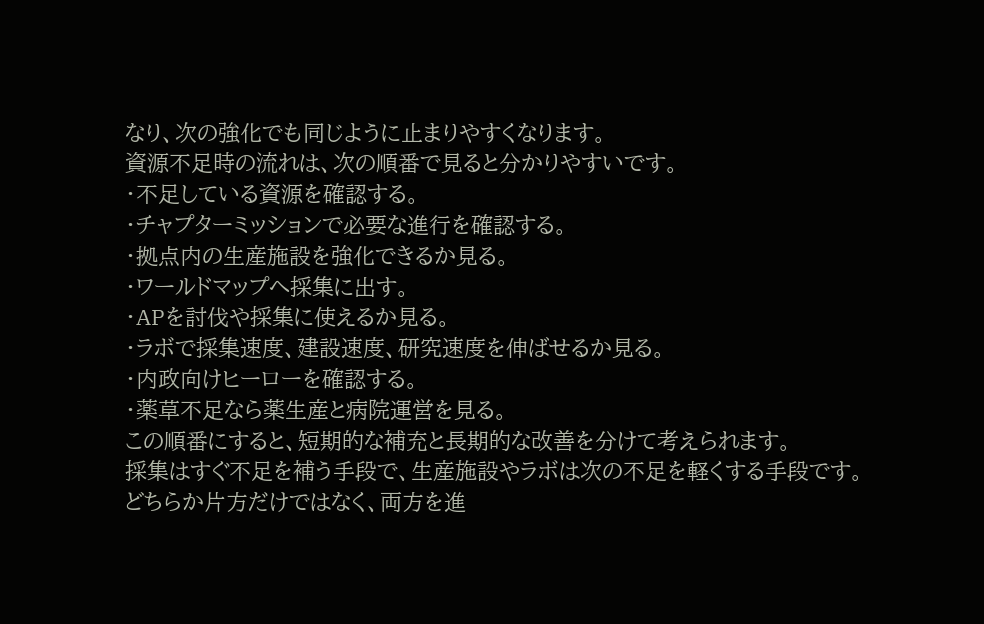なり、次の強化でも同じように止まりやすくなります。
資源不足時の流れは、次の順番で見ると分かりやすいです。
・不足している資源を確認する。
・チャプターミッションで必要な進行を確認する。
・拠点内の生産施設を強化できるか見る。
・ワールドマップへ採集に出す。
・APを討伐や採集に使えるか見る。
・ラボで採集速度、建設速度、研究速度を伸ばせるか見る。
・内政向けヒーローを確認する。
・薬草不足なら薬生産と病院運営を見る。
この順番にすると、短期的な補充と長期的な改善を分けて考えられます。
採集はすぐ不足を補う手段で、生産施設やラボは次の不足を軽くする手段です。
どちらか片方だけではなく、両方を進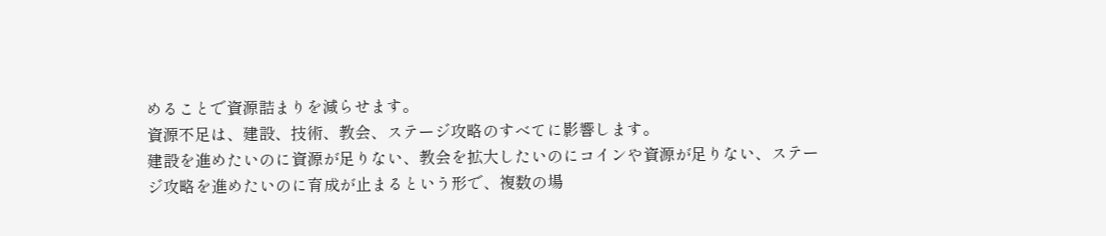めることで資源詰まりを減らせます。
資源不足は、建設、技術、教会、ステージ攻略のすべてに影響します。
建設を進めたいのに資源が足りない、教会を拡大したいのにコインや資源が足りない、ステージ攻略を進めたいのに育成が止まるという形で、複数の場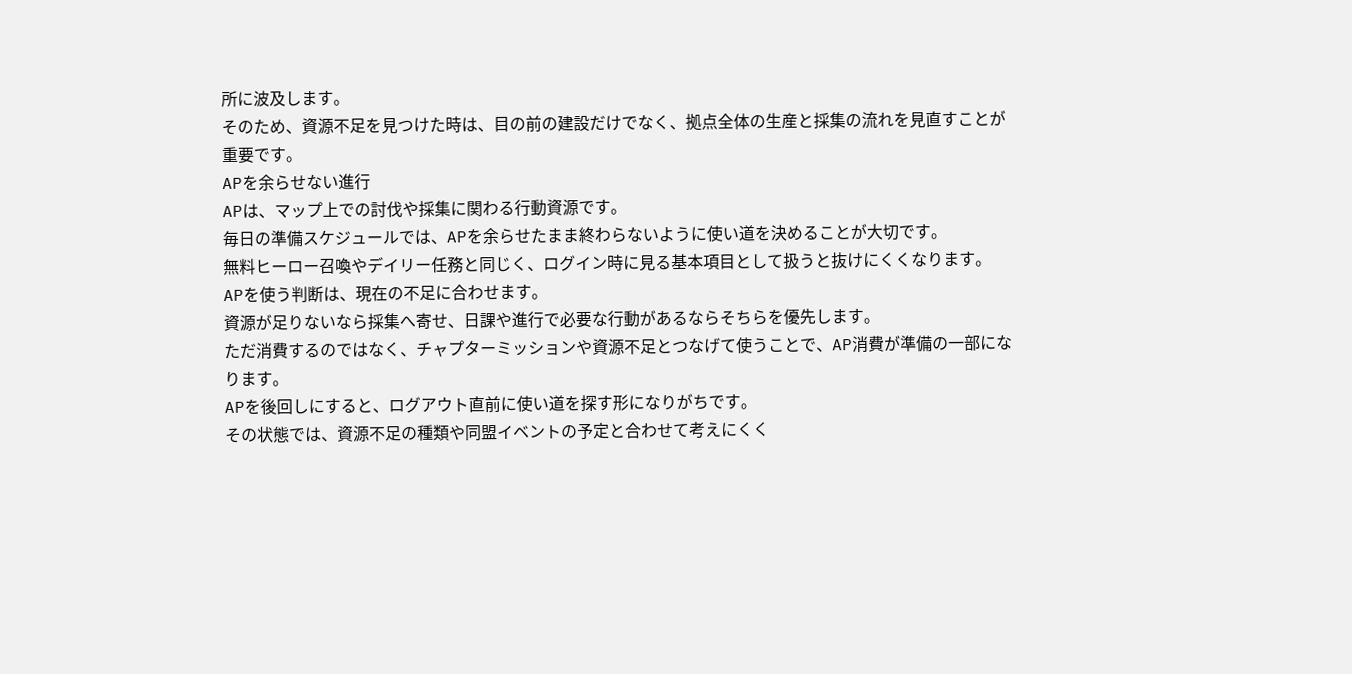所に波及します。
そのため、資源不足を見つけた時は、目の前の建設だけでなく、拠点全体の生産と採集の流れを見直すことが重要です。
APを余らせない進行
APは、マップ上での討伐や採集に関わる行動資源です。
毎日の準備スケジュールでは、APを余らせたまま終わらないように使い道を決めることが大切です。
無料ヒーロー召喚やデイリー任務と同じく、ログイン時に見る基本項目として扱うと抜けにくくなります。
APを使う判断は、現在の不足に合わせます。
資源が足りないなら採集へ寄せ、日課や進行で必要な行動があるならそちらを優先します。
ただ消費するのではなく、チャプターミッションや資源不足とつなげて使うことで、AP消費が準備の一部になります。
APを後回しにすると、ログアウト直前に使い道を探す形になりがちです。
その状態では、資源不足の種類や同盟イベントの予定と合わせて考えにくく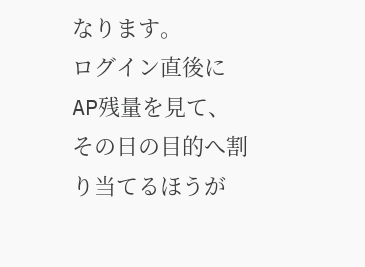なります。
ログイン直後にAP残量を見て、その日の目的へ割り当てるほうが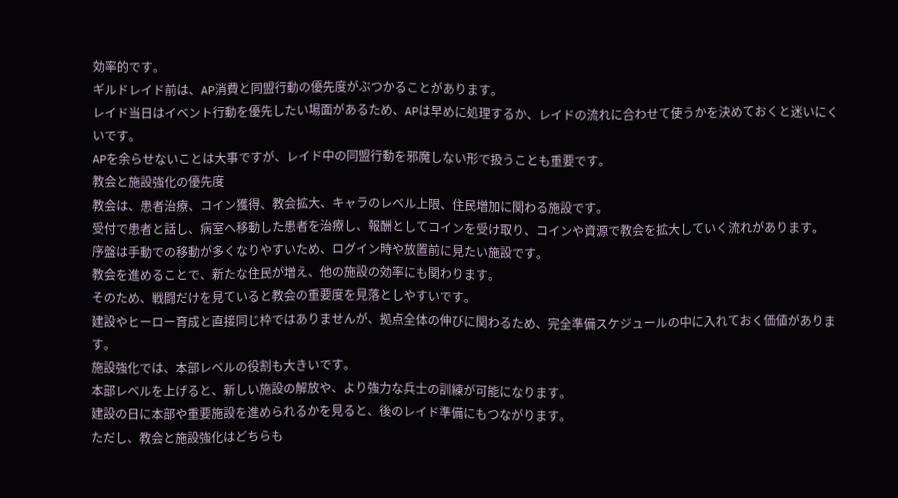効率的です。
ギルドレイド前は、AP消費と同盟行動の優先度がぶつかることがあります。
レイド当日はイベント行動を優先したい場面があるため、APは早めに処理するか、レイドの流れに合わせて使うかを決めておくと迷いにくいです。
APを余らせないことは大事ですが、レイド中の同盟行動を邪魔しない形で扱うことも重要です。
教会と施設強化の優先度
教会は、患者治療、コイン獲得、教会拡大、キャラのレベル上限、住民増加に関わる施設です。
受付で患者と話し、病室へ移動した患者を治療し、報酬としてコインを受け取り、コインや資源で教会を拡大していく流れがあります。
序盤は手動での移動が多くなりやすいため、ログイン時や放置前に見たい施設です。
教会を進めることで、新たな住民が増え、他の施設の効率にも関わります。
そのため、戦闘だけを見ていると教会の重要度を見落としやすいです。
建設やヒーロー育成と直接同じ枠ではありませんが、拠点全体の伸びに関わるため、完全準備スケジュールの中に入れておく価値があります。
施設強化では、本部レベルの役割も大きいです。
本部レベルを上げると、新しい施設の解放や、より強力な兵士の訓練が可能になります。
建設の日に本部や重要施設を進められるかを見ると、後のレイド準備にもつながります。
ただし、教会と施設強化はどちらも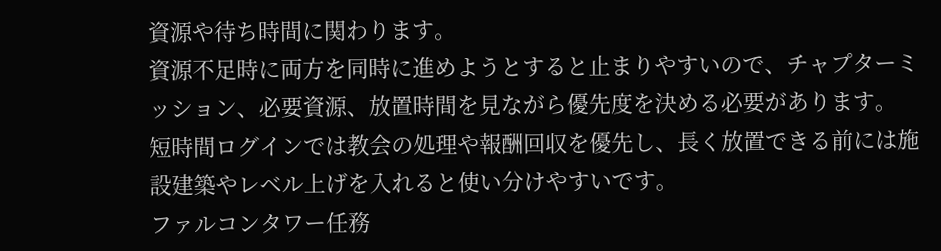資源や待ち時間に関わります。
資源不足時に両方を同時に進めようとすると止まりやすいので、チャプターミッション、必要資源、放置時間を見ながら優先度を決める必要があります。
短時間ログインでは教会の処理や報酬回収を優先し、長く放置できる前には施設建築やレベル上げを入れると使い分けやすいです。
ファルコンタワー任務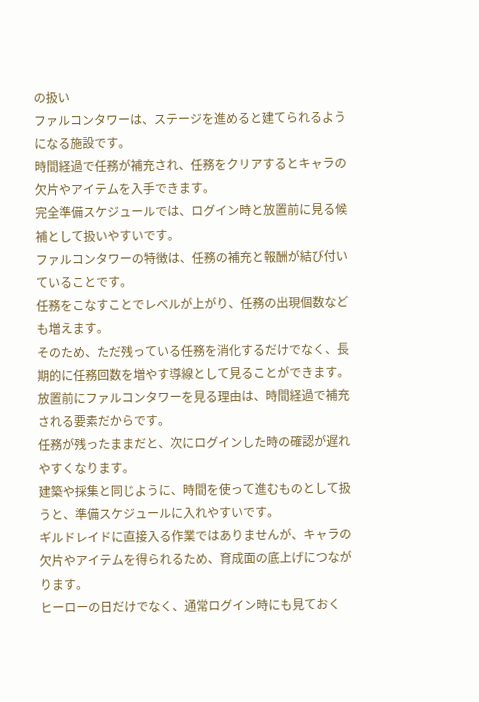の扱い
ファルコンタワーは、ステージを進めると建てられるようになる施設です。
時間経過で任務が補充され、任務をクリアするとキャラの欠片やアイテムを入手できます。
完全準備スケジュールでは、ログイン時と放置前に見る候補として扱いやすいです。
ファルコンタワーの特徴は、任務の補充と報酬が結び付いていることです。
任務をこなすことでレベルが上がり、任務の出現個数なども増えます。
そのため、ただ残っている任務を消化するだけでなく、長期的に任務回数を増やす導線として見ることができます。
放置前にファルコンタワーを見る理由は、時間経過で補充される要素だからです。
任務が残ったままだと、次にログインした時の確認が遅れやすくなります。
建築や採集と同じように、時間を使って進むものとして扱うと、準備スケジュールに入れやすいです。
ギルドレイドに直接入る作業ではありませんが、キャラの欠片やアイテムを得られるため、育成面の底上げにつながります。
ヒーローの日だけでなく、通常ログイン時にも見ておく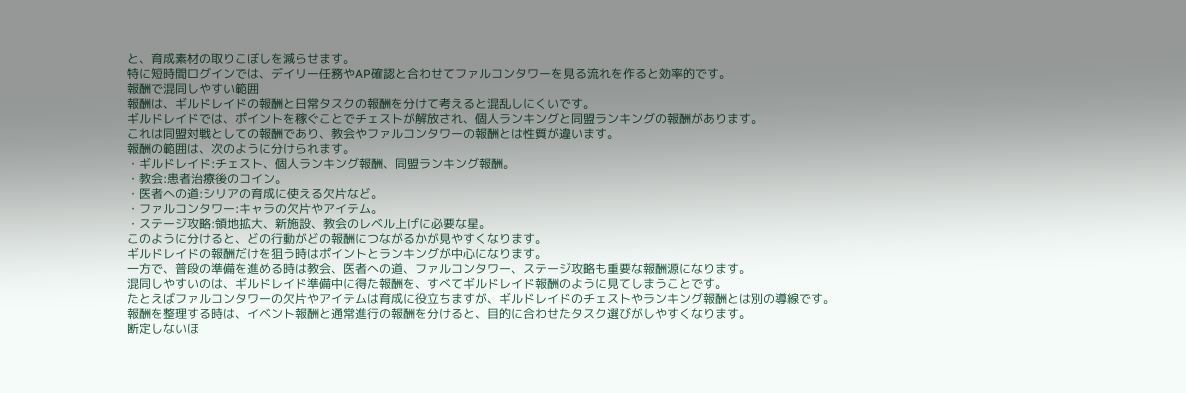と、育成素材の取りこぼしを減らせます。
特に短時間ログインでは、デイリー任務やAP確認と合わせてファルコンタワーを見る流れを作ると効率的です。
報酬で混同しやすい範囲
報酬は、ギルドレイドの報酬と日常タスクの報酬を分けて考えると混乱しにくいです。
ギルドレイドでは、ポイントを稼ぐことでチェストが解放され、個人ランキングと同盟ランキングの報酬があります。
これは同盟対戦としての報酬であり、教会やファルコンタワーの報酬とは性質が違います。
報酬の範囲は、次のように分けられます。
・ギルドレイド:チェスト、個人ランキング報酬、同盟ランキング報酬。
・教会:患者治療後のコイン。
・医者への道:シリアの育成に使える欠片など。
・ファルコンタワー:キャラの欠片やアイテム。
・ステージ攻略:領地拡大、新施設、教会のレベル上げに必要な星。
このように分けると、どの行動がどの報酬につながるかが見やすくなります。
ギルドレイドの報酬だけを狙う時はポイントとランキングが中心になります。
一方で、普段の準備を進める時は教会、医者への道、ファルコンタワー、ステージ攻略も重要な報酬源になります。
混同しやすいのは、ギルドレイド準備中に得た報酬を、すべてギルドレイド報酬のように見てしまうことです。
たとえばファルコンタワーの欠片やアイテムは育成に役立ちますが、ギルドレイドのチェストやランキング報酬とは別の導線です。
報酬を整理する時は、イベント報酬と通常進行の報酬を分けると、目的に合わせたタスク選びがしやすくなります。
断定しないほ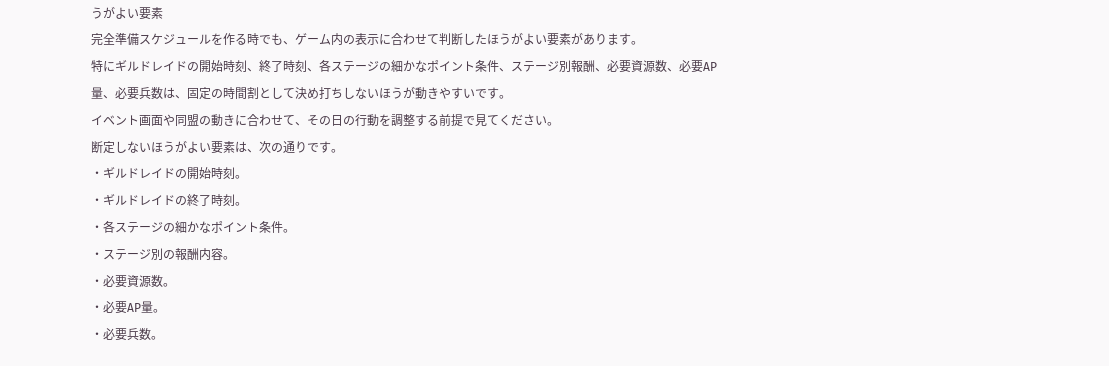うがよい要素
完全準備スケジュールを作る時でも、ゲーム内の表示に合わせて判断したほうがよい要素があります。
特にギルドレイドの開始時刻、終了時刻、各ステージの細かなポイント条件、ステージ別報酬、必要資源数、必要AP量、必要兵数は、固定の時間割として決め打ちしないほうが動きやすいです。
イベント画面や同盟の動きに合わせて、その日の行動を調整する前提で見てください。
断定しないほうがよい要素は、次の通りです。
・ギルドレイドの開始時刻。
・ギルドレイドの終了時刻。
・各ステージの細かなポイント条件。
・ステージ別の報酬内容。
・必要資源数。
・必要AP量。
・必要兵数。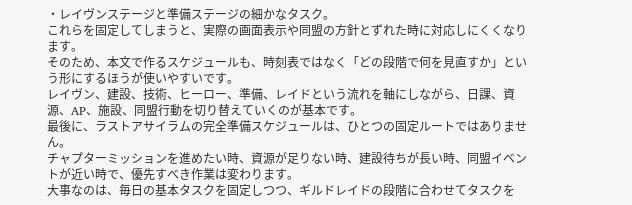・レイヴンステージと準備ステージの細かなタスク。
これらを固定してしまうと、実際の画面表示や同盟の方針とずれた時に対応しにくくなります。
そのため、本文で作るスケジュールも、時刻表ではなく「どの段階で何を見直すか」という形にするほうが使いやすいです。
レイヴン、建設、技術、ヒーロー、準備、レイドという流れを軸にしながら、日課、資源、AP、施設、同盟行動を切り替えていくのが基本です。
最後に、ラストアサイラムの完全準備スケジュールは、ひとつの固定ルートではありません。
チャプターミッションを進めたい時、資源が足りない時、建設待ちが長い時、同盟イベントが近い時で、優先すべき作業は変わります。
大事なのは、毎日の基本タスクを固定しつつ、ギルドレイドの段階に合わせてタスクを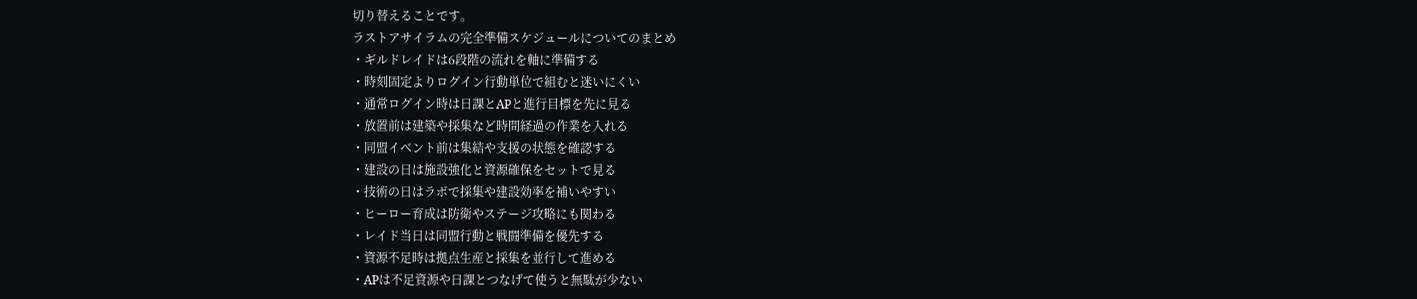切り替えることです。
ラストアサイラムの完全準備スケジュールについてのまとめ
・ギルドレイドは6段階の流れを軸に準備する
・時刻固定よりログイン行動単位で組むと迷いにくい
・通常ログイン時は日課とAPと進行目標を先に見る
・放置前は建築や採集など時間経過の作業を入れる
・同盟イベント前は集結や支援の状態を確認する
・建設の日は施設強化と資源確保をセットで見る
・技術の日はラボで採集や建設効率を補いやすい
・ヒーロー育成は防衛やステージ攻略にも関わる
・レイド当日は同盟行動と戦闘準備を優先する
・資源不足時は拠点生産と採集を並行して進める
・APは不足資源や日課とつなげて使うと無駄が少ない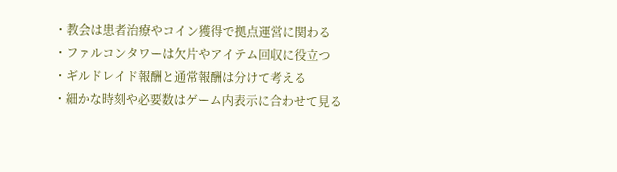・教会は患者治療やコイン獲得で拠点運営に関わる
・ファルコンタワーは欠片やアイテム回収に役立つ
・ギルドレイド報酬と通常報酬は分けて考える
・細かな時刻や必要数はゲーム内表示に合わせて見る